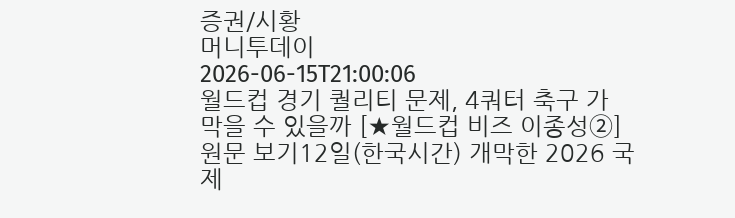증권/시황
머니투데이
2026-06-15T21:00:06
월드컵 경기 퀄리티 문제, 4쿼터 축구 가 막을 수 있을까 [★월드컵 비즈 이종성②]
원문 보기12일(한국시간) 개막한 2026 국제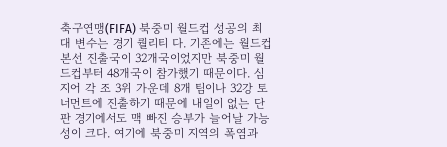축구연맹(FIFA) 북중미 월드컵 성공의 최대 변수는 경기 퀄리티 다. 기존에는 월드컵 본선 진출국이 32개국이었지만 북중미 월드컵부터 48개국이 참가했기 때문이다. 심지어 각 조 3위 가운데 8개 팀이나 32강 토너먼트에 진출하기 때문에 내일이 없는 단판 경기에서도 맥 빠진 승부가 늘어날 가능성이 크다. 여기에 북중미 지역의 폭염과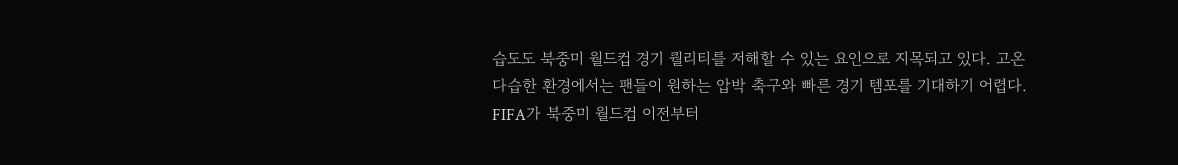습도도 북중미 월드컵 경기 퀄리티를 저해할 수 있는 요인으로 지목되고 있다. 고온 다습한 환경에서는 팬들이 원하는 압박 축구와 빠른 경기 템포를 기대하기 어렵다. FIFA가 북중미 월드컵 이전부터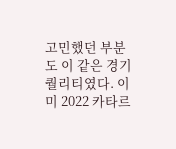고민했던 부분도 이 같은 경기 퀄리티였다. 이미 2022 카타르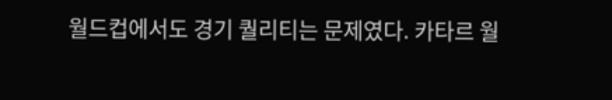월드컵에서도 경기 퀄리티는 문제였다. 카타르 월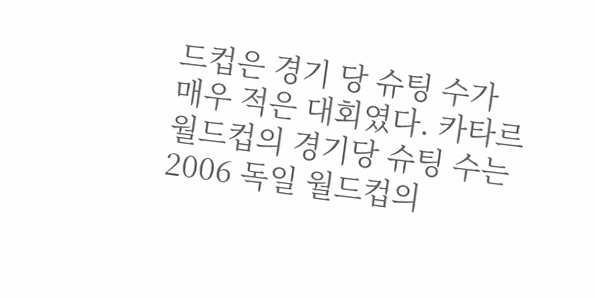드컵은 경기 당 슈팅 수가 매우 적은 대회였다. 카타르 월드컵의 경기당 슈팅 수는 2006 독일 월드컵의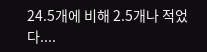24.5개에 비해 2.5개나 적었다....